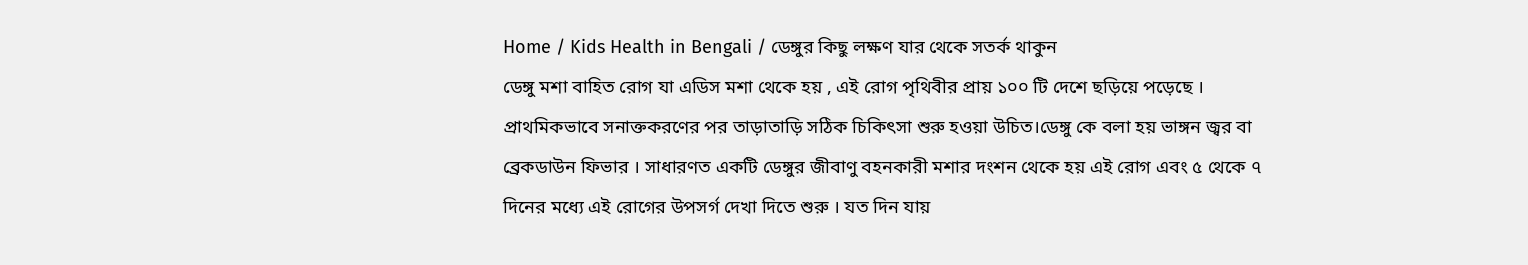Home / Kids Health in Bengali / ডেঙ্গুর কিছু লক্ষণ যার থেকে সতর্ক থাকুন
ডেঙ্গু মশা বাহিত রোগ যা এডিস মশা থেকে হয় , এই রোগ পৃথিবীর প্রায় ১০০ টি দেশে ছড়িয়ে পড়েছে । প্রাথমিকভাবে সনাক্তকরণের পর তাড়াতাড়ি সঠিক চিকিৎসা শুরু হওয়া উচিত।ডেঙ্গু কে বলা হয় ভাঙ্গন জ্বর বা ব্রেকডাউন ফিভার । সাধারণত একটি ডেঙ্গুর জীবাণু বহনকারী মশার দংশন থেকে হয় এই রোগ এবং ৫ থেকে ৭ দিনের মধ্যে এই রোগের উপসর্গ দেখা দিতে শুরু । যত দিন যায়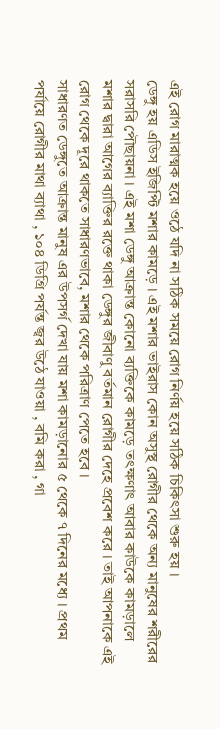এই রোগ মারাত্মক হয়ে ওঠে যদি না সঠিক সময়ে রোগ নির্ণয় হয়ে সঠিক চিকিৎসা শুরু হয় ।
ডেঙ্গু হয় এডিস ইজিপ্টি মশার কামড়ে । এই মশার ভাইরাস কোন অসুস্থ রোগীর থেকে অন্য মানুষের শরীরের সরাসরি পৌছায়না । এই মশা ডেঙ্গু আক্রান্ত কোনো ব্যক্তিকে কামড়ে তৎক্ষণাৎ আবার কাউকে কামড়ালে মশার দ্বারা আগের ব্যাক্তির রক্তে থাকা ডেঙ্গুর জীবাণু বর্তমান রোগীর দেহে প্রবেশ করে । তাই আপনাকে এই রোগ থেকে দূরে থাকতে সাধারণভাবে, মশার থেকে পরিত্রাণ পেতে হবে ।
সাধারণত ডেঙ্গুতে আক্রান্ত মানুষ এর উপসর্গ দেখা যায় মশা কামড়ানোর ৫ থেকে ৭ দিনের মধ্যে । প্রথম পর্যায়ে রোগীর মাথা ব্যাথা , ১০৪ ডিগ্রি পর্যন্ত জ্বর উঠে যাওয়া , বমি করা , গা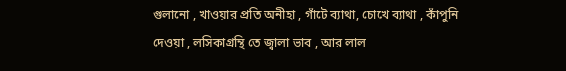গুলানো , খাওয়ার প্রতি অনীহা , গাঁটে ব্যাথা, চোখে ব্যাথা , কাঁপুনি দেওয়া , লসিকাগ্রন্থি তে জ্বালা ভাব , আর লাল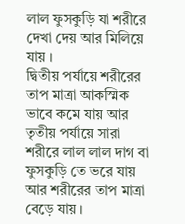লাল ফুসকুড়ি যা শরীরে দেখা দেয় আর মিলিয়ে যায় ।
দ্বিতীয় পর্যায়ে শরীরের তাপ মাত্রা আকস্মিক ভাবে কমে যায় আর তৃতীয় পর্যায়ে সারা শরীরে লাল লাল দাগ বা ফুসকুড়ি তে ভরে যায় আর শরীরের তাপ মাত্রা বেড়ে যায় ।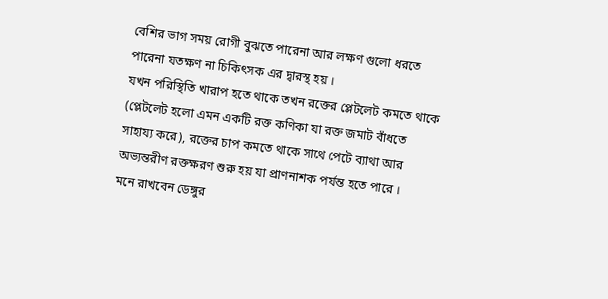বেশির ভাগ সময় রোগী বুঝতে পারেনা আর লক্ষণ গুলো ধরতে পারেনা যতক্ষণ না চিকিৎসক এর দ্বারস্থ হয় ।
যখন পরিস্থিতি খারাপ হতে থাকে তখন রক্তের প্লেটলেট কমতে থাকে (প্লেটলেট হলো এমন একটি রক্ত কণিকা যা রক্ত জমাট বাঁধতে সাহায্য করে), রক্তের চাপ কমতে থাকে সাথে পেটে ব্যাথা আর অভ্যন্তরীণ রক্তক্ষরণ শুরু হয় যা প্রাণনাশক পর্যন্ত হতে পারে ।
মনে রাখবেন ডেঙ্গুর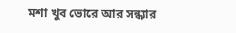মশা খুব ভোরে আর সন্ধ্যার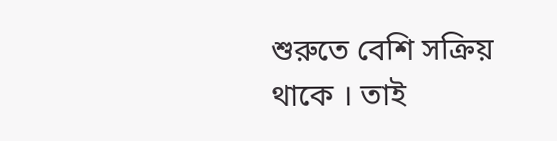শুরুতে বেশি সক্রিয় থাকে । তাই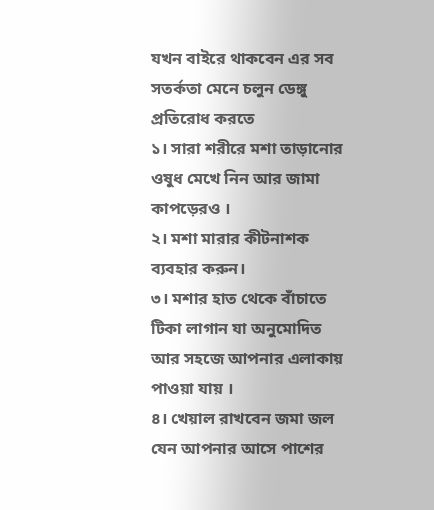যখন বাইরে থাকবেন এর সব সতর্কতা মেনে চলুন ডেঙ্গু প্রতিরোধ করতে
১। সারা শরীরে মশা তাড়ানোর ওষুধ মেখে নিন আর জামা কাপড়েরও ।
২। মশা মারার কীটনাশক ব্যবহার করুন।
৩। মশার হাত থেকে বাঁচাতে টিকা লাগান যা অনুমোদিত আর সহজে আপনার এলাকায় পাওয়া যায় ।
৪। খেয়াল রাখবেন জমা জল যেন আপনার আসে পাশের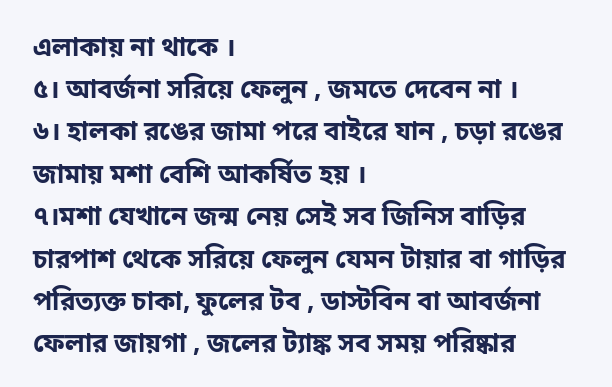এলাকায় না থাকে ।
৫। আবর্জনা সরিয়ে ফেলুন , জমতে দেবেন না ।
৬। হালকা রঙের জামা পরে বাইরে যান , চড়া রঙের জামায় মশা বেশি আকর্ষিত হয় ।
৭।মশা যেখানে জন্ম নেয় সেই সব জিনিস বাড়ির চারপাশ থেকে সরিয়ে ফেলুন যেমন টায়ার বা গাড়ির পরিত্যক্ত চাকা, ফুলের টব , ডাস্টবিন বা আবর্জনা ফেলার জায়গা , জলের ট্যাঙ্ক সব সময় পরিষ্কার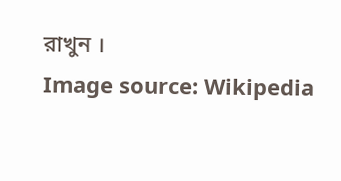রাখুন ।
Image source: Wikipedia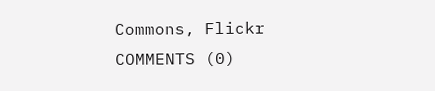Commons, Flickr
COMMENTS (0)